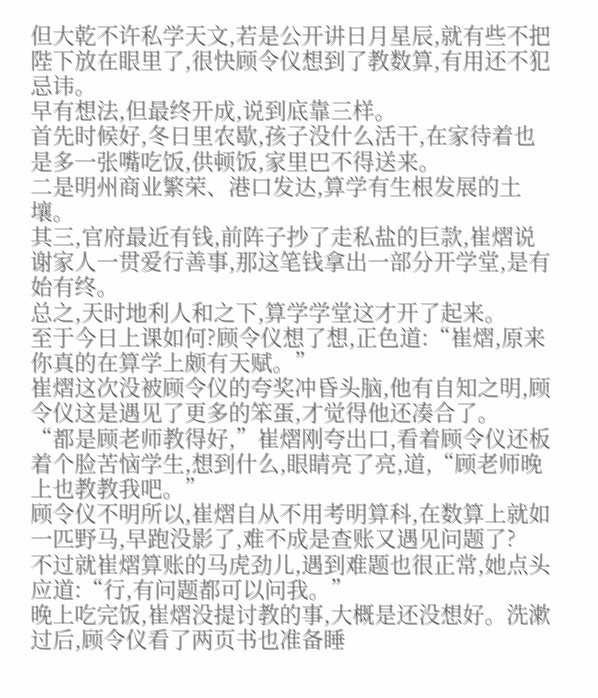但大乾不许私学天文,若是公开讲日月星辰,就有些不把陛下放在眼里了,很快顾令仪想到了教数算,有用还不犯忌讳。
早有想法,但最终开成,说到底靠三样。
首先时候好,冬日里农歇,孩子没什么活干,在家待着也是多一张嘴吃饭,供顿饭,家里巴不得送来。
二是明州商业繁荣、港口发达,算学有生根发展的土壤。
其三,官府最近有钱,前阵子抄了走私盐的巨款,崔熠说谢家人一贯爱行善事,那这笔钱拿出一部分开学堂,是有始有终。
总之,天时地利人和之下,算学学堂这才开了起来。
至于今日上课如何?顾令仪想了想,正色道:“崔熠,原来你真的在算学上颇有天赋。”
崔熠这次没被顾令仪的夸奖冲昏头脑,他有自知之明,顾令仪这是遇见了更多的笨蛋,才觉得他还凑合了。
“都是顾老师教得好,”崔熠刚夸出口,看着顾令仪还板着个脸苦恼学生,想到什么,眼睛亮了亮,道,“顾老师晚上也教教我吧。”
顾令仪不明所以,崔熠自从不用考明算科,在数算上就如一匹野马,早跑没影了,难不成是查账又遇见问题了?
不过就崔熠算账的马虎劲儿,遇到难题也很正常,她点头应道:“行,有问题都可以问我。”
晚上吃完饭,崔熠没提讨教的事,大概是还没想好。洗漱过后,顾令仪看了两页书也准备睡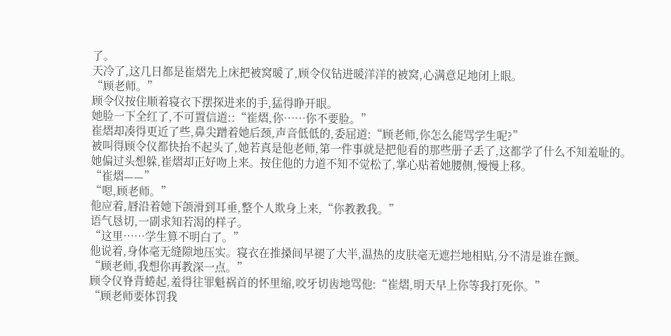了。
天冷了,这几日都是崔熠先上床把被窝暖了,顾令仪钻进暖洋洋的被窝,心满意足地闭上眼。
“顾老师。”
顾令仪按住顺着寝衣下摆探进来的手,猛得睁开眼。
她脸一下全红了,不可置信道::“崔熠,你……你不要脸。”
崔熠却凑得更近了些,鼻尖蹭着她后颈,声音低低的,委屈道:“顾老师,你怎么能骂学生呢?”
被叫得顾令仪都快抬不起头了,她若真是他老师,第一件事就是把他看的那些册子丢了,这都学了什么不知羞耻的。
她偏过头想躲,崔熠却正好吻上来。按住他的力道不知不觉松了,掌心贴着她腰侧,慢慢上移。
“崔熠——”
“嗯,顾老师。”
他应着,唇沿着她下颌滑到耳垂,整个人欺身上来,“你教教我。”
语气恳切,一副求知若渴的样子。
“这里……学生算不明白了。”
他说着,身体毫无缝隙地压实。寝衣在推搡间早褪了大半,温热的皮肤毫无遮拦地相贴,分不清是谁在颤。
“顾老师,我想你再教深一点。”
顾令仪脊背蜷起,羞得往罪魁祸首的怀里缩,咬牙切齿地骂他:“崔熠,明天早上你等我打死你。”
“顾老师要体罚我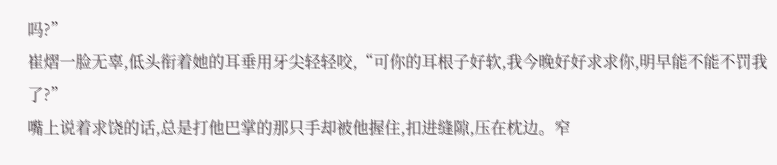吗?”
崔熠一脸无辜,低头衔着她的耳垂用牙尖轻轻咬,“可你的耳根子好软,我今晚好好求求你,明早能不能不罚我了?”
嘴上说着求饶的话,总是打他巴掌的那只手却被他握住,扣进缝隙,压在枕边。窄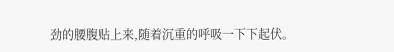劲的腰腹贴上来,随着沉重的呼吸一下下起伏。